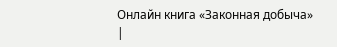Онлайн книга «Законная добыча»
|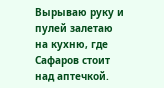Вырываю руку и пулей залетаю на кухню, где Сафаров стоит над аптечкой.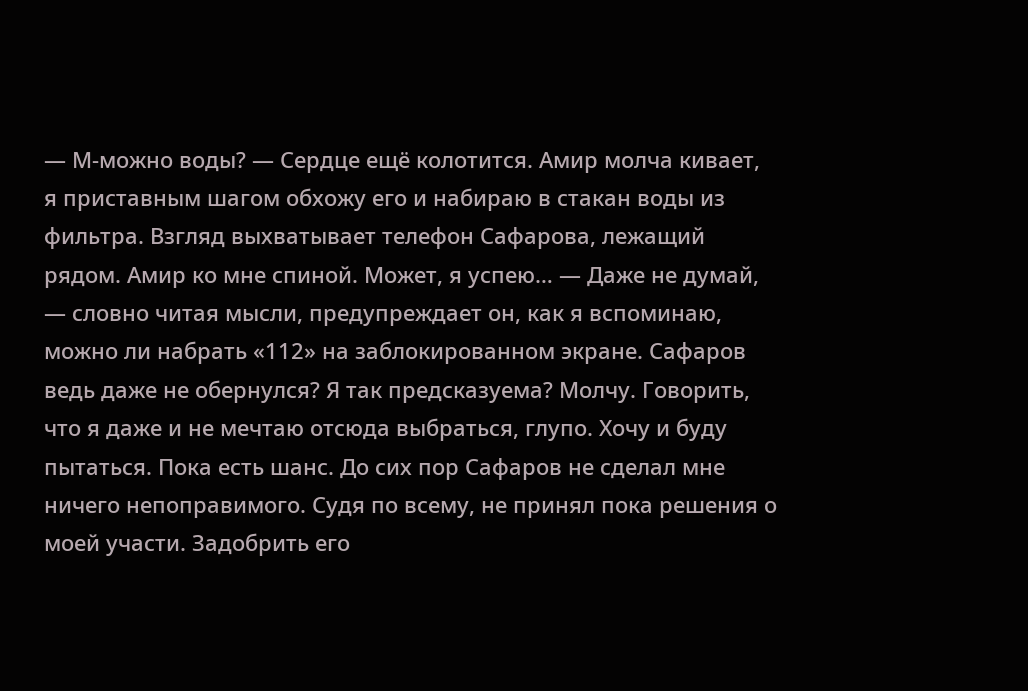— М-можно воды? — Сердце ещё колотится. Амир молча кивает, я приставным шагом обхожу его и набираю в стакан воды из фильтра. Взгляд выхватывает телефон Сафарова, лежащий рядом. Амир ко мне спиной. Может, я успею… — Даже не думай, — словно читая мысли, предупреждает он, как я вспоминаю, можно ли набрать «112» на заблокированном экране. Сафаров ведь даже не обернулся? Я так предсказуема? Молчу. Говорить, что я даже и не мечтаю отсюда выбраться, глупо. Хочу и буду пытаться. Пока есть шанс. До сих пор Сафаров не сделал мне ничего непоправимого. Судя по всему, не принял пока решения о моей участи. Задобрить его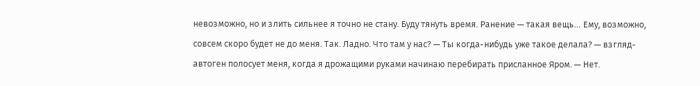невозможно, но и злить сильнее я точно не стану. Буду тянуть время. Ранение — такая вещь… Ему, возможно, совсем скоро будет не до меня. Так. Ладно. Что там у нас? — Ты когда-нибудь уже такое делала? — взгляд-автоген полосует меня, когда я дрожащими руками начинаю перебирать присланное Яром. — Нет.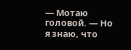— Мотаю головой. — Но я знаю, что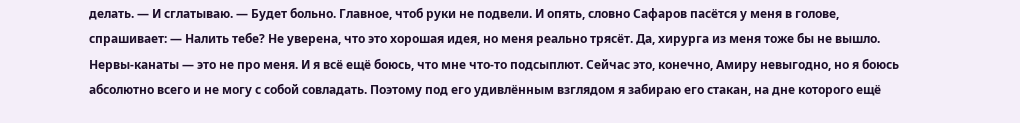делать. — И сглатываю. — Будет больно. Главное, чтоб руки не подвели. И опять, словно Сафаров пасётся у меня в голове, спрашивает: — Налить тебе? Не уверена, что это хорошая идея, но меня реально трясёт. Да, хирурга из меня тоже бы не вышло. Нервы-канаты — это не про меня. И я всё ещё боюсь, что мне что-то подсыплют. Сейчас это, конечно, Амиру невыгодно, но я боюсь абсолютно всего и не могу с собой совладать. Поэтому под его удивлённым взглядом я забираю его стакан, на дне которого ещё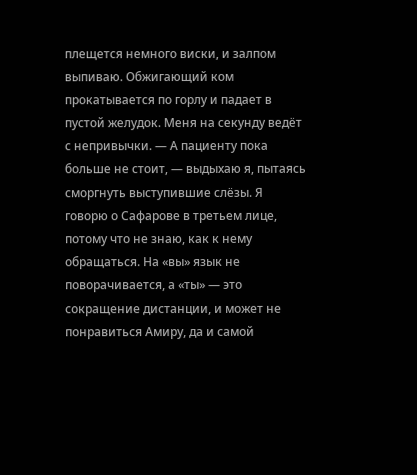плещется немного виски, и залпом выпиваю. Обжигающий ком прокатывается по горлу и падает в пустой желудок. Меня на секунду ведёт с непривычки. — А пациенту пока больше не стоит, — выдыхаю я, пытаясь сморгнуть выступившие слёзы. Я говорю о Сафарове в третьем лице, потому что не знаю, как к нему обращаться. На «вы» язык не поворачивается, а «ты» — это сокращение дистанции, и может не понравиться Амиру, да и самой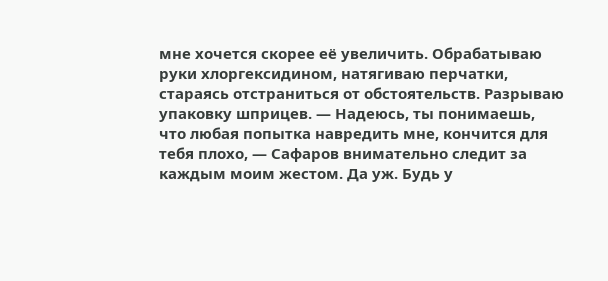мне хочется скорее её увеличить. Обрабатываю руки хлоргексидином, натягиваю перчатки, стараясь отстраниться от обстоятельств. Разрываю упаковку шприцев. — Надеюсь, ты понимаешь, что любая попытка навредить мне, кончится для тебя плохо, — Сафаров внимательно следит за каждым моим жестом. Да уж. Будь у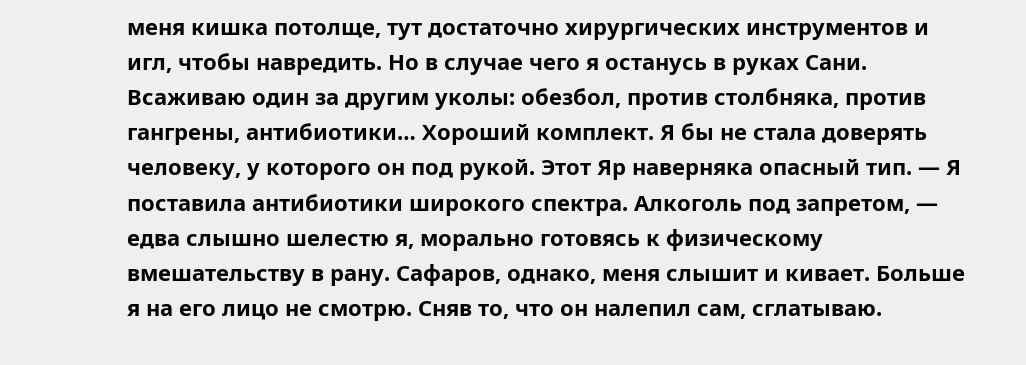меня кишка потолще, тут достаточно хирургических инструментов и игл, чтобы навредить. Но в случае чего я останусь в руках Сани. Всаживаю один за другим уколы: обезбол, против столбняка, против гангрены, антибиотики… Хороший комплект. Я бы не стала доверять человеку, у которого он под рукой. Этот Яр наверняка опасный тип. — Я поставила антибиотики широкого спектра. Алкоголь под запретом, — едва слышно шелестю я, морально готовясь к физическому вмешательству в рану. Сафаров, однако, меня слышит и кивает. Больше я на его лицо не смотрю. Сняв то, что он налепил сам, сглатываю.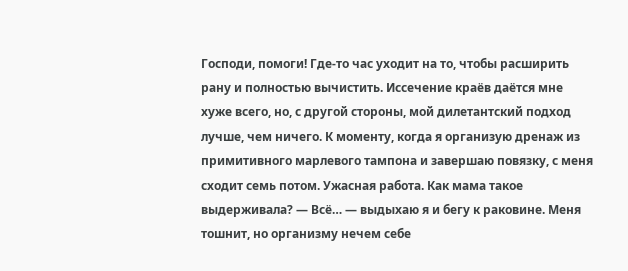Господи, помоги! Где-то час уходит на то, чтобы расширить рану и полностью вычистить. Иссечение краёв даётся мне хуже всего, но, с другой стороны, мой дилетантский подход лучше, чем ничего. К моменту, когда я организую дренаж из примитивного марлевого тампона и завершаю повязку, с меня сходит семь потом. Ужасная работа. Как мама такое выдерживала? — Всё… — выдыхаю я и бегу к раковине. Меня тошнит, но организму нечем себе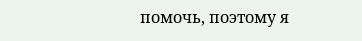помочь, поэтому я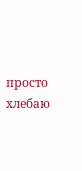просто хлебаю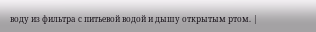воду из фильтра с питьевой водой и дышу открытым ртом. |